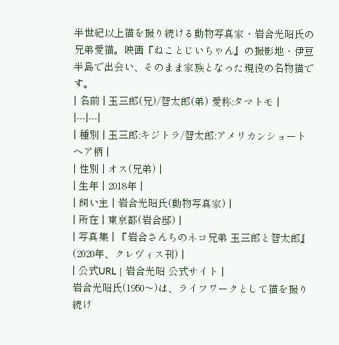半世紀以上猫を撮り続ける動物写真家・岩合光昭氏の兄弟愛猫。映画『ねことじいちゃん』の撮影地・伊豆半島で出会い、そのまま家族となった現役の名物猫です。
| 名前 | 玉三郎(兄)/智太郎(弟) 愛称:タマトモ |
|---|---|
| 種別 | 玉三郎:キジトラ/智太郎:アメリカンショートヘア柄 |
| 性別 | オス(兄弟) |
| 生年 | 2018年 |
| 飼い主 | 岩合光昭氏(動物写真家) |
| 所在 | 東京都(岩合邸) |
| 写真集 | 『岩合さんちのネコ兄弟 玉三郎と智太郎』(2020年、クレヴィス刊) |
| 公式URL | 岩合光昭 公式サイト |
岩合光昭氏(1950〜)は、ライフワークとして猫を撮り続け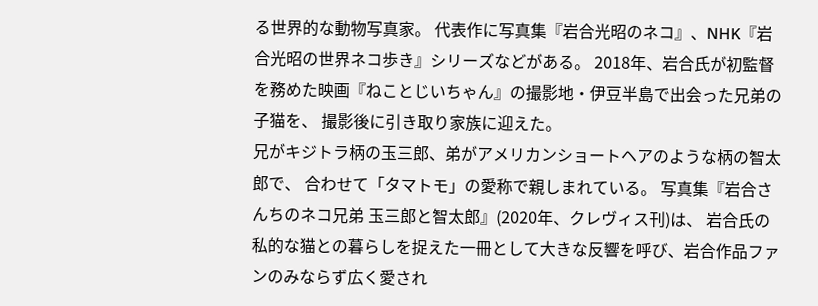る世界的な動物写真家。 代表作に写真集『岩合光昭のネコ』、NHK『岩合光昭の世界ネコ歩き』シリーズなどがある。 2018年、岩合氏が初監督を務めた映画『ねことじいちゃん』の撮影地・伊豆半島で出会った兄弟の子猫を、 撮影後に引き取り家族に迎えた。
兄がキジトラ柄の玉三郎、弟がアメリカンショートヘアのような柄の智太郎で、 合わせて「タマトモ」の愛称で親しまれている。 写真集『岩合さんちのネコ兄弟 玉三郎と智太郎』(2020年、クレヴィス刊)は、 岩合氏の私的な猫との暮らしを捉えた一冊として大きな反響を呼び、岩合作品ファンのみならず広く愛され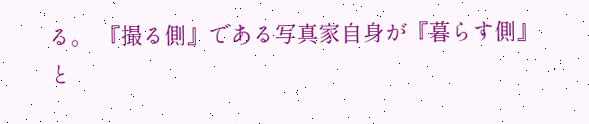る。 『撮る側』である写真家自身が『暮らす側』と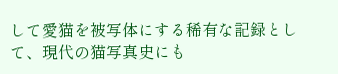して愛猫を被写体にする稀有な記録として、現代の猫写真史にも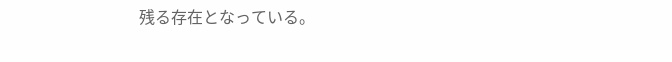残る存在となっている。